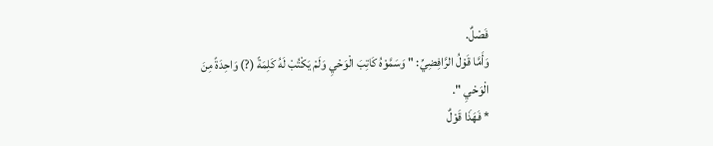فَصْلٌ.
وَأَمَّا قَوْلُ الرَّافِضِيِّ: " وَسَمَّوْهُ كَاتِبَ الْوَحْيِ وَلَمْ يَكْتُبْ لَهُ كَلِمَةً (?) وَاحِدَةً مِنَ الْوَحْيِ ".
* فَهَذَا قَوْلٌ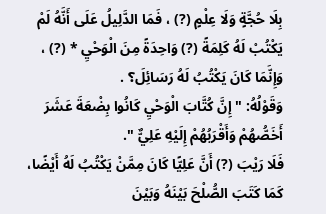بِلَا حُجَّةٍ وَلَا عِلْمٍ (?) ، فَمَا الدَّلِيلُ عَلَى أَنَّهُ لَمْ يَكْتُبْ لَهُ كَلِمَةً (?) وَاحِدَةً مِنَ الْوَحْيِ * (?) ، وَإِنَّمَا كَانَ يَكْتُبُ لَهُ رَسَائِلَ؟ .
وَقَوْلُهُ: " إِنَّ كُتَّابَ الْوَحْيِ كَانُوا بِضْعَةَ عَشَرَ أَخَصُّهُمْ وَأَقْرَبُهُمْ إِلَيْهِ عَلِيٌّ ".
فَلَا رَيْبَ (?) أَنَّ عَلِيًّا كَانَ مِمَّنْ يَكْتُبُ لَهُ أَيْضًا، كَمَا كَتَبَ الصُّلْحَ بَيْنَهُ وَبَيْنَ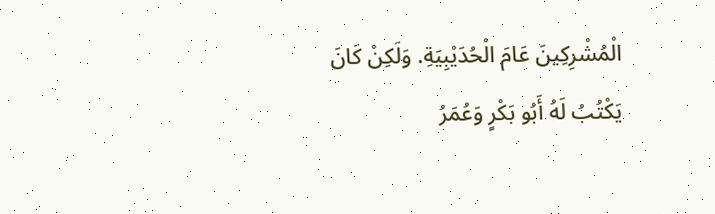الْمُشْرِكِينَ عَامَ الْحُدَيْبِيَةِ. وَلَكِنْ كَانَ يَكْتُبُ لَهُ أَبُو بَكْرٍ وَعُمَرُ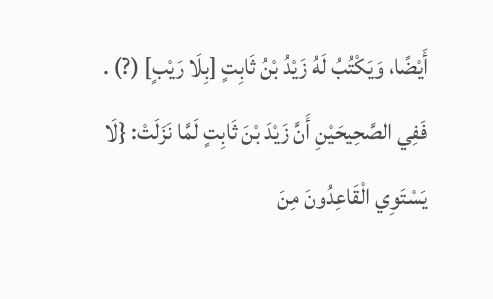أَيْضًا، وَيَكْتُبُ لَهُ زَيْدُ بْنُ ثَابِتٍ [بِلَا رَيْبٍ] (?) .
فَفِي الصَّحِيحَيْنِ أَنَّ زَيْدَ بْنَ ثَابِتٍ لَمَّا نَزَلَتْ: {لَا يَسْتَوِي الْقَاعِدُونَ مِنَ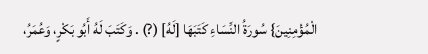الْمُؤْمِنِينَ} سُورَةُ النِّسَاءِ كَتَبَهَا [لَهُ] (?) . وَكَتَبَ لَهُ أَبُو بَكْرٍ، وَعُمَرُ،